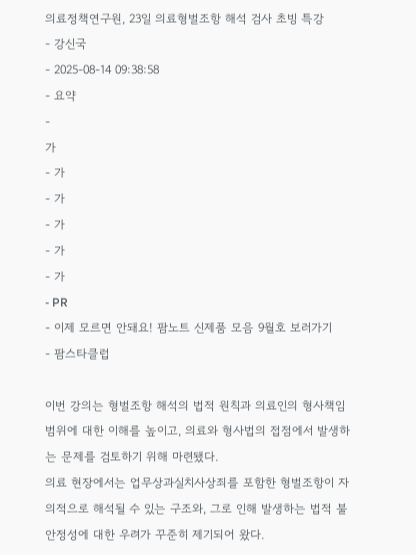의료정책연구원, 23일 의료형벌조항 해석 검사 초빙 특강
- 강신국
- 2025-08-14 09:38:58
- 요약
-
가
- 가
- 가
- 가
- 가
- 가
- PR
- 이제 모르면 안돼요! 팜노트 신제품 모음 9월호 보러가기
- 팜스타클럽

이번 강의는 형벌조항 해석의 법적 원칙과 의료인의 형사책임 범위에 대한 이해를 높이고, 의료와 형사법의 접점에서 발생하는 문제를 검토하기 위해 마련됐다.
의료 현장에서는 업무상과실치사상죄를 포함한 형벌조항이 자의적으로 해석될 수 있는 구조와, 그로 인해 발생하는 법적 불안정성에 대한 우려가 꾸준히 제기되어 왔다.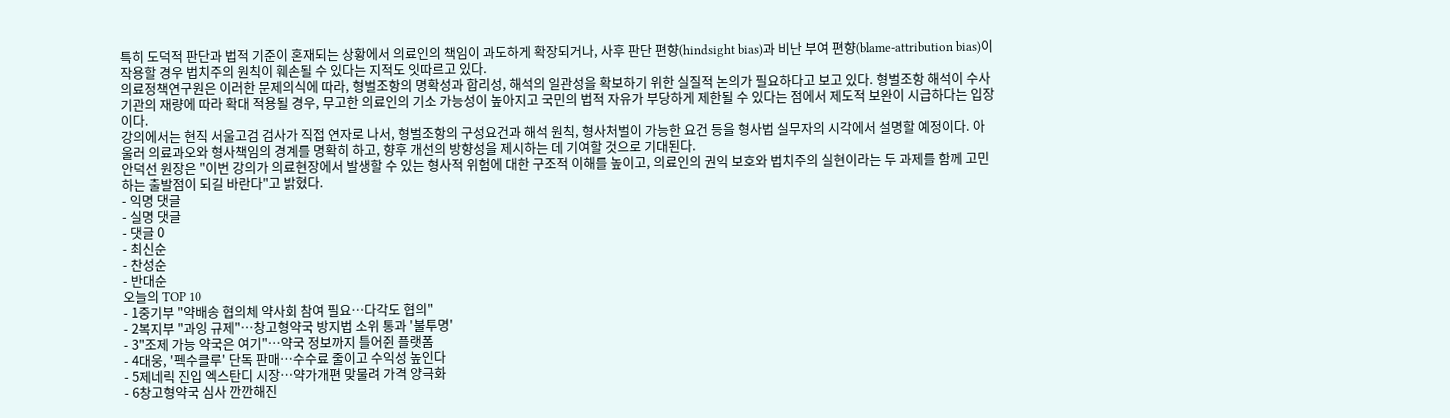특히 도덕적 판단과 법적 기준이 혼재되는 상황에서 의료인의 책임이 과도하게 확장되거나, 사후 판단 편향(hindsight bias)과 비난 부여 편향(blame-attribution bias)이 작용할 경우 법치주의 원칙이 훼손될 수 있다는 지적도 잇따르고 있다.
의료정책연구원은 이러한 문제의식에 따라, 형벌조항의 명확성과 합리성, 해석의 일관성을 확보하기 위한 실질적 논의가 필요하다고 보고 있다. 형벌조항 해석이 수사기관의 재량에 따라 확대 적용될 경우, 무고한 의료인의 기소 가능성이 높아지고 국민의 법적 자유가 부당하게 제한될 수 있다는 점에서 제도적 보완이 시급하다는 입장이다.
강의에서는 현직 서울고검 검사가 직접 연자로 나서, 형벌조항의 구성요건과 해석 원칙, 형사처벌이 가능한 요건 등을 형사법 실무자의 시각에서 설명할 예정이다. 아울러 의료과오와 형사책임의 경계를 명확히 하고, 향후 개선의 방향성을 제시하는 데 기여할 것으로 기대된다.
안덕선 원장은 "이번 강의가 의료현장에서 발생할 수 있는 형사적 위험에 대한 구조적 이해를 높이고, 의료인의 권익 보호와 법치주의 실현이라는 두 과제를 함께 고민하는 출발점이 되길 바란다"고 밝혔다.
- 익명 댓글
- 실명 댓글
- 댓글 0
- 최신순
- 찬성순
- 반대순
오늘의 TOP 10
- 1중기부 "약배송 협의체 약사회 참여 필요…다각도 협의"
- 2복지부 "과잉 규제"…창고형약국 방지법 소위 통과 '불투명'
- 3"조제 가능 약국은 여기"…약국 정보까지 틀어쥔 플랫폼
- 4대웅, '펙수클루' 단독 판매…수수료 줄이고 수익성 높인다
- 5제네릭 진입 엑스탄디 시장…약가개편 맞물려 가격 양극화
- 6창고형약국 심사 깐깐해진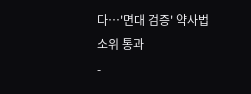다…'면대 검증' 약사법 소위 통과
-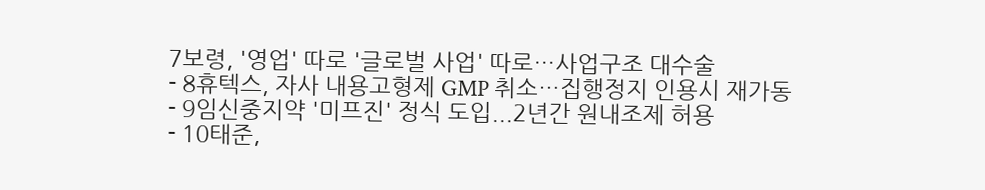7보령, '영업' 따로 '글로벌 사업' 따로…사업구조 대수술
- 8휴텍스, 자사 내용고형제 GMP 취소…집행정지 인용시 재가동
- 9임신중지약 '미프진' 정식 도입...2년간 원내조제 허용
- 10태준,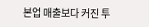본업 매출보다 커진 투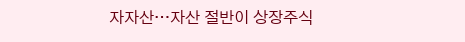자자산…자산 절반이 상장주식